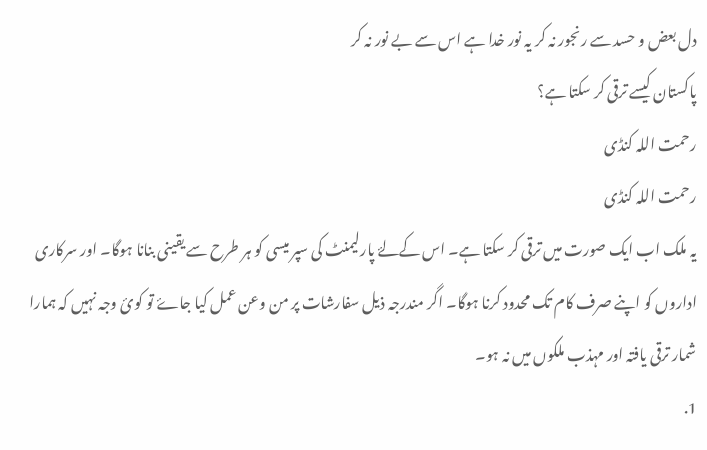دل بعض و حسد سے رنجور نہ کر یہ نور خدا ہے اس سے بے نور نہ کر
پاکستان کیسے ترقی کر سکتا ہے؟
رحمت اللہ کنڈی
رحمت اللہ کنڈی
یہ ملک اب ایک صورت میں ترقی کر سکتا ہے۔ اس کےلۓ پارلیمنٹ کی سپر میسی کو ہر طرح سے یقینی بنانا ہوگا۔ اور سرکاری اداروں کو اپنے صرف کام تک محدود کرنا ہوگا۔ اگر مندرجہ ذیل سفارشات پر من وعن عمل کیا جاۓ تو کوئ وجہ نہیں کہ ہمارا شمار ترقی یافتہ اور مہذب ملکوں میں نہ ہو۔
1.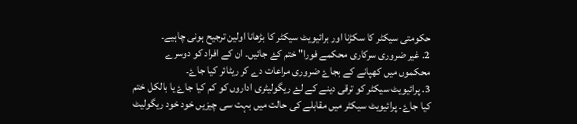حکومتی سیکٹر کا سکڑنا اور برائیویٹ سیکٹر کا بڑھانا اولین ترجیح ہونی چاہیے۔
2. غیر ضروری سرکاری محکمے فورا" ختم کۓ جائیں۔ ان کے افراد کو دوسرے محکموں میں کھپانے کے بجاۓ ضروری مراعات دے کر ریٹائر کیا جاۓ۔
3. پرائیویٹ سیکٹر کو ترقی دینے کے لۓ ریگولیٹری اداروں کو کم کیا جاۓ یا بالکل ختم کیا جاۓ۔ پرائیویٹ سیکٹر میں مقابلے کی حالت میں بہت سی چیزیں خود خود ریگولیٹ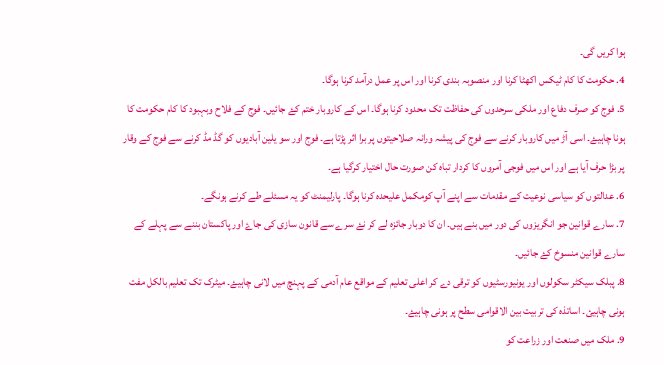ہوا کریں گی۔
4. حکومت کا کام ٹیکس اکھٹا کرنا اور منصوبہ بندی کرنا اور اس پر عمل درآمد کرنا ہوگا۔
5. فوج کو صرف دفاع اور ملکی سرحدوں کی حفاظت تک محدود کرنا ہوگا۔ اس کے کاروبار ختم کۓ جائیں۔ فوج کے فلاح وبہبود کا کام حکومت کا ہونا چاہیۓ۔ اسی آڑ میں کاروبار کرنے سے فوج کی پیشہ ورانہ صلاحیتوں پر برا اثر پڑتا ہے۔ فوج اور سو یلین آبادیوں کو گڈ مڈ کرنے سے فوج کے وقار پر بڑا حرف آیا ہے اور اس میں فوجی آمروں کا کردار تباہ کن صورت حال اختیار کرگیا ہے۔
6. عدالتوں کو سیاسی نوعیت کے مقدمات سے اپنے آپ کومکمل علیحدہ کرنا ہوگا۔ پارلیمنٹ کو یہ مسئلے طے کرنے ہونگے۔
7. سارے قوانین جو انگریزوں کی دور میں بنے ہیں۔ ان کا دوبار جائزہ لے کر نۓ سرے سے قانون سازی کی جاۓ اور پاکستان بننے سے پہلے کے سارے قوانین منسوخ کۓ جائیں۔
8. پبلک سیکٹر سکولوں اور یونیورسٹیوں کو ترقی دے کر اعلی تعلیم کے مواقع عام آدمی کے پہنچ میں لانی چاہیۓ۔ میٹرک تک تعلیم بالکل مفت ہونی چاہیئ۔ اساتذہ کی تربیت بین الاقوامی سطح پر ہونی چاہیۓ۔
9. ملک میں صنعت اور زراعت کو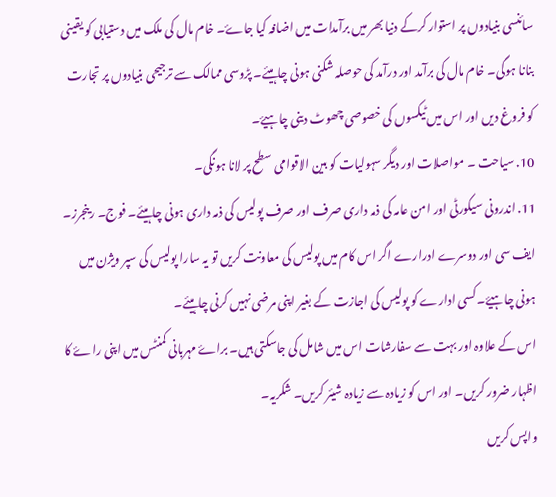سائنسی بنیادوں پر استوار کرکے دنیا بھر میں برآمدات میں اضافہ کیا جاۓ۔ خام مال کی ملک میں دستیابی کو یقینی بنانا ہوگی۔ خام مال کی برآمد اور درآمد کی حوصلہ شکنی ہونی چاہیئے۔ پڑوسی ممالک سے ترجیحی بنیادوں پر تجارت کو فروغ دیں اور اس میں ٹیکسوں کی خصوصی چھوٹ دینی چاہیۓ۔
10. سیاحت ۔ مواصلات اور دیگر سہولیات کو بین الاقوامی سطح پر لانا ہونگی۔
11. اندرونی سیکورٹی اور امن عامہ کی ذمہ داری صرف اور صرف پولیس کی ذمہ داری ہونی چاہیئے۔ فوج۔ رینجرز۔ ایف سی اور دوسرے ادرارے اگر اس کام میں پولیس کی معاونت کریں تو یہ سارا پولیس کی سپر ویژن میں ہونی چاہیۓ۔ کسی ادارے کو پولیس کی اجازت کے بغیر اپنی مرضی نہیں کرنی چاہیئے۔
اس کے علاوہ اور بہت سے سفارشات اس میں شامل کی جاسکتی ہیں۔ براۓ مہربانی کمنٹس میں اپنی راۓ کا اظہار ضرور کریں۔ اور اس کو زیادہ سے زیادہ شیئر کریں۔ شکریہ۔
واپس کریں